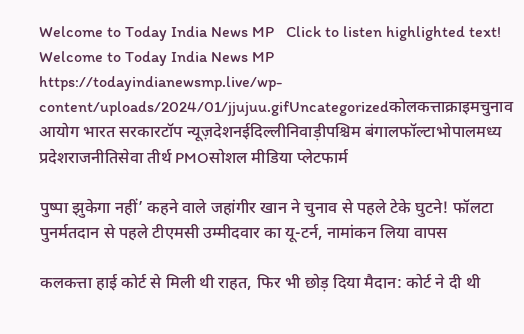Welcome to Today India News MP   Click to listen highlighted text! Welcome to Today India News MP
https://todayindianewsmp.live/wp-content/uploads/2024/01/jjujuu.gifUncategorizedकोलकत्ताक्राइमचुनाव आयोग भारत सरकारटॉप न्यूज़देशनईदिल्लीनिवाड़ीपश्चिम बंगालफॉल्टाभोपालमध्य प्रदेशराजनीतिसेवा तीर्थ PMOसोशल मीडिया प्लेटफार्म

पुष्पा झुकेगा नहीं’ कहने वाले जहांगीर खान ने चुनाव से पहले टेके घुटने! फॉलटा पुनर्मतदान से पहले टीएमसी उम्मीदवार का यू-टर्न, नामांकन लिया वापस

कलकत्ता हाई कोर्ट से मिली थी राहत, फिर भी छोड़ दिया मैदान: कोर्ट ने दी थी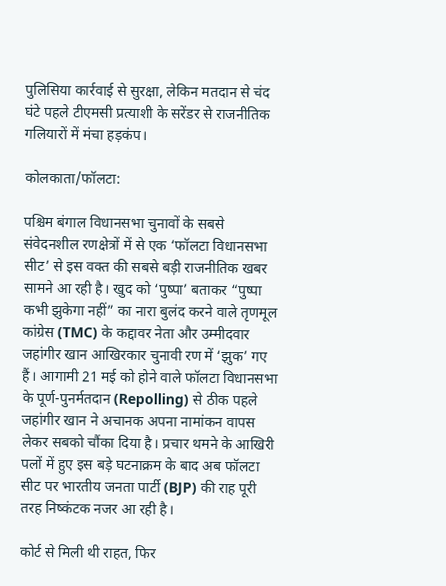पुलिसिया कार्रवाई से सुरक्षा, लेकिन मतदान से चंद घंटे पहले टीएमसी प्रत्याशी के सरेंडर से राजनीतिक गलियारों में मंचा हड़कंप।

कोलकाता/फॉलटा:

पश्चिम बंगाल विधानसभा चुनावों के सबसे संवेदनशील रणक्षेत्रों में से एक ‘फॉलटा विधानसभा सीट’ से इस वक्त की सबसे बड़ी राजनीतिक खबर सामने आ रही है। खुद को ‘पुष्पा’ बताकर “पुष्पा कभी झुकेगा नहीं” का नारा बुलंद करने वाले तृणमूल कांग्रेस (TMC) के कद्दावर नेता और उम्मीदवार जहांगीर खान आखिरकार चुनावी रण में ‘झुक’ गए हैं। आगामी 21 मई को होने वाले फॉलटा विधानसभा के पूर्ण-पुनर्मतदान (Repolling) से ठीक पहले जहांगीर खान ने अचानक अपना नामांकन वापस लेकर सबको चौंका दिया है। प्रचार थमने के आखिरी पलों में हुए इस बड़े घटनाक्रम के बाद अब फॉलटा सीट पर भारतीय जनता पार्टी (BJP) की राह पूरी तरह निष्कंटक नजर आ रही है।

कोर्ट से मिली थी राहत, फिर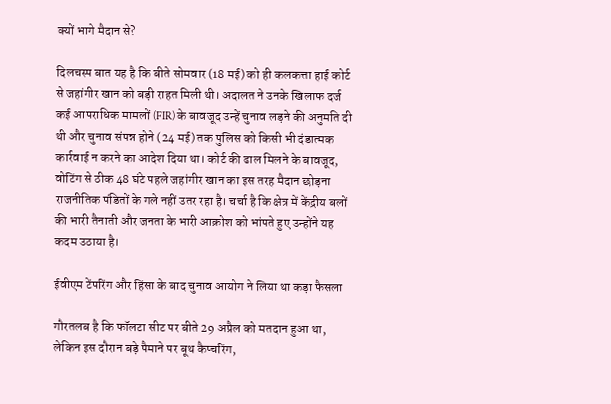क्यों भागे मैदान से?

दिलचस्प बात यह है कि बीते सोमवार (18 मई) को ही कलकत्ता हाई कोर्ट से जहांगीर खान को बड़ी राहत मिली थी। अदालत ने उनके खिलाफ दर्ज कई आपराधिक मामलों (FIR) के बावजूद उन्हें चुनाव लड़ने की अनुमति दी थी और चुनाव संपन्न होने (24 मई) तक पुलिस को किसी भी दंडात्मक कार्रवाई न करने का आदेश दिया था। कोर्ट की ढाल मिलने के बावजूद, वोटिंग से ठीक 48 घंटे पहले जहांगीर खान का इस तरह मैदान छोड़ना राजनीतिक पंडितों के गले नहीं उतर रहा है। चर्चा है कि क्षेत्र में केंद्रीय बलों की भारी तैनाती और जनता के भारी आक्रोश को भांपते हुए उन्होंने यह कदम उठाया है।

ईवीएम टेंपरिंग और हिंसा के बाद चुनाव आयोग ने लिया था कड़ा फैसला

गौरतलब है कि फॉलटा सीट पर बीते 29 अप्रैल को मतदान हुआ था, लेकिन इस दौरान बड़े पैमाने पर बूथ कैप्चरिंग,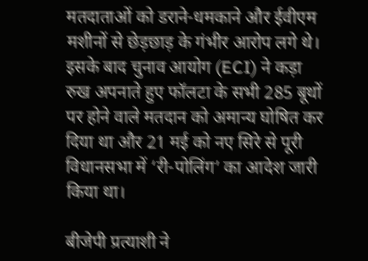मतदाताओं को डराने-धमकाने और ईवीएम मशीनों से छेड़छाड़ के गंभीर आरोप लगे थे। इसके बाद चुनाव आयोग (ECI) ने कड़ा रुख अपनाते हुए फॉलटा के सभी 285 बूथों पर होने वाले मतदान को अमान्य घोषित कर दिया था और 21 मई को नए सिरे से पूरी विधानसभा में ‘री-पोलिंग’ का आदेश जारी किया था।

बीजेपी प्रत्याशी ने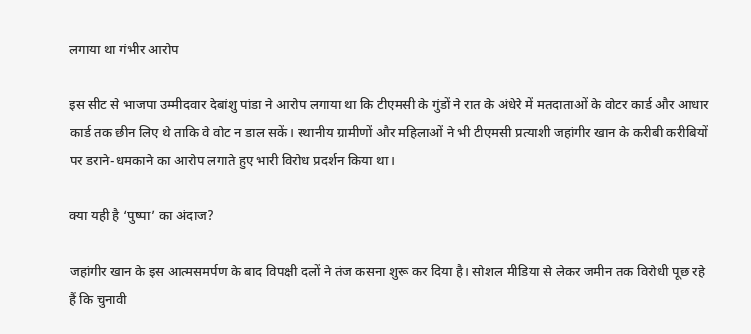लगाया था गंभीर आरोप

इस सीट से भाजपा उम्मीदवार देबांशु पांडा ने आरोप लगाया था कि टीएमसी के गुंडों ने रात के अंधेरे में मतदाताओं के वोटर कार्ड और आधार कार्ड तक छीन लिए थे ताकि वे वोट न डाल सकें। स्थानीय ग्रामीणों और महिलाओं ने भी टीएमसी प्रत्याशी जहांगीर खान के करीबी करीबियों पर डराने-धमकाने का आरोप लगाते हुए भारी विरोध प्रदर्शन किया था।

क्या यही है ‘पुष्पा’ का अंदाज?

जहांगीर खान के इस आत्मसमर्पण के बाद विपक्षी दलों ने तंज कसना शुरू कर दिया है। सोशल मीडिया से लेकर जमीन तक विरोधी पूछ रहे हैं कि चुनावी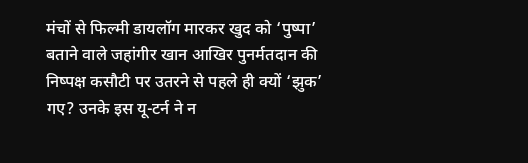मंचों से फिल्मी डायलॉग मारकर खुद को ‘पुष्पा’ बताने वाले जहांगीर खान आखिर पुनर्मतदान की निष्पक्ष कसौटी पर उतरने से पहले ही क्यों ‘झुक’ गए? उनके इस यू-टर्न ने न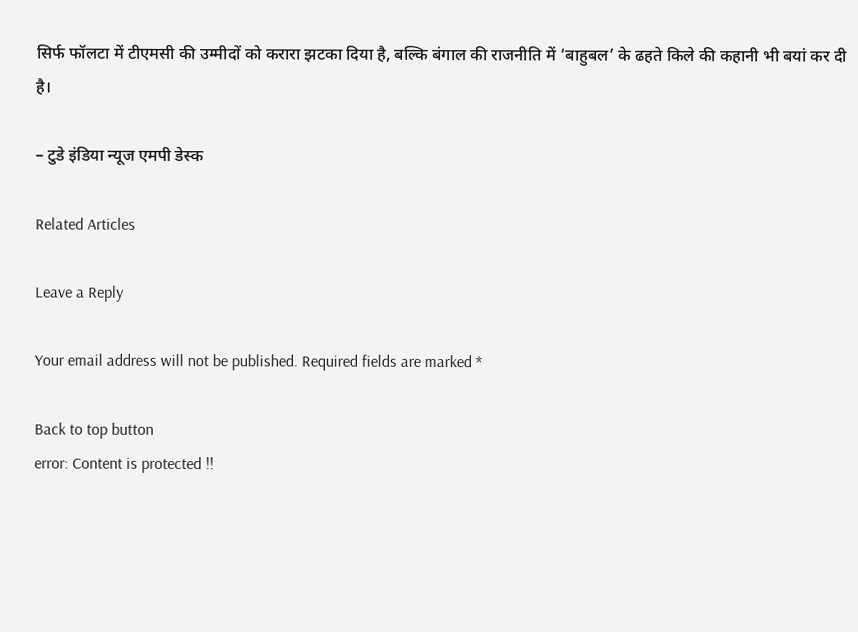सिर्फ फॉलटा में टीएमसी की उम्मीदों को करारा झटका दिया है, बल्कि बंगाल की राजनीति में ‘बाहुबल’ के ढहते किले की कहानी भी बयां कर दी है।

– टुडे इंडिया न्यूज एमपी डेस्क

Related Articles

Leave a Reply

Your email address will not be published. Required fields are marked *

Back to top button
error: Content is protected !!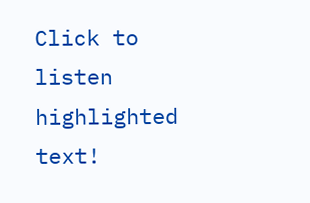Click to listen highlighted text!